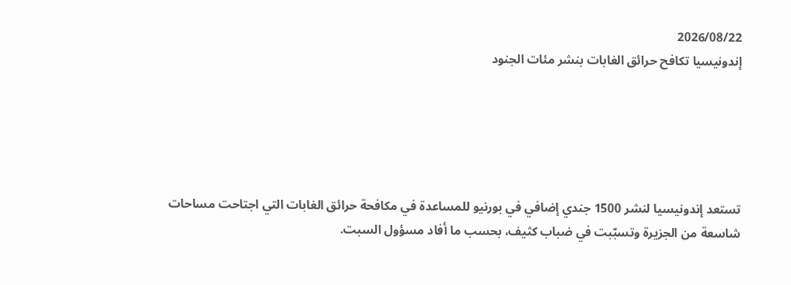2026/08/22
إندونيسيا تكافح حرائق الغابات بنشر مئات الجنود





تستعد إندونيسيا لنشر 1500 جندي إضافي في بورنيو للمساعدة في مكافحة حرائق الغابات التي اجتاحت مساحات شاسعة من الجزيرة وتسبّبت في ضباب كثيف، بحسب ما أفاد مسؤول السبت.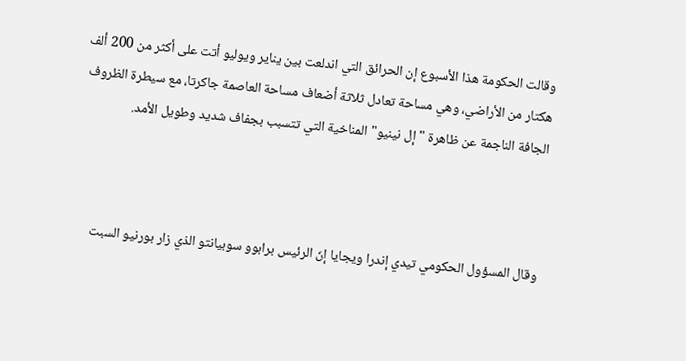وقالت الحكومة هذا الأسبوع إن الحرائق التي اندلعت بين يناير ويوليو أتت على أكثر من 200 ألف هكتار من الأراضي، وهي مساحة تعادل ثلاثة أضعاف مساحة العاصمة جاكرتا، مع سيطرة الظروف الجافة الناجمة عن ظاهرة "إل نينيو" المناخية التي تتسبب بجفاف شديد وطويل الأمد.



وقال المسؤول الحكومي تيدي إندرا ويجايا إنّ الرئيس برابوو سوبيانتو الذي زار بورنيو السبت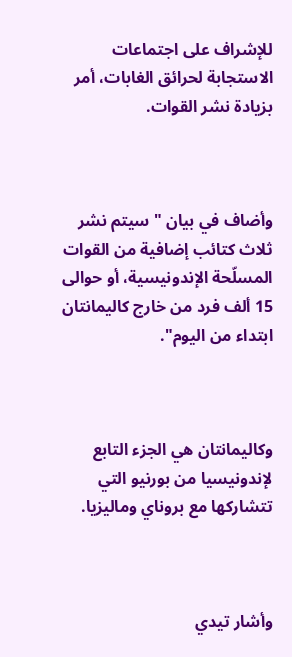للإشراف على اجتماعات الاستجابة لحرائق الغابات، أمر بزيادة نشر القوات.



وأضاف في بيان "سيتم نشر ثلاث كتائب إضافية من القوات المسلّحة الإندونيسية، أو حوالى 15 ألف فرد من خارج كاليمانتان ابتداء من اليوم".



وكاليمانتان هي الجزء التابع لإندونيسيا من بورنيو التي تتشاركها مع بروناي وماليزيا.



وأشار تيدي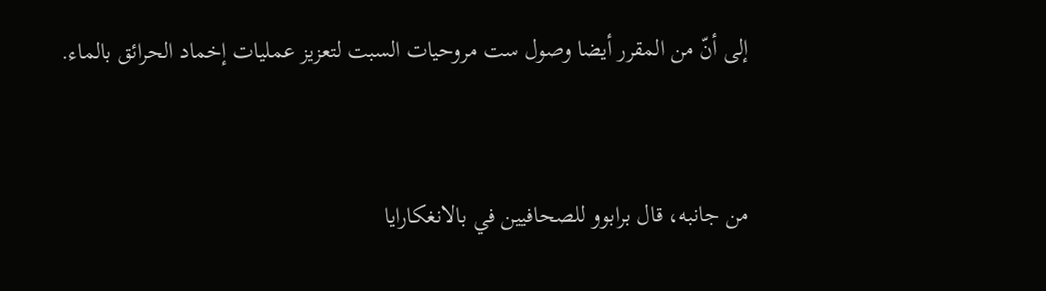إلى أنّ من المقرر أيضا وصول ست مروحيات السبت لتعزيز عمليات إخماد الحرائق بالماء.



من جانبه، قال برابوو للصحافيين في بالانغكارايا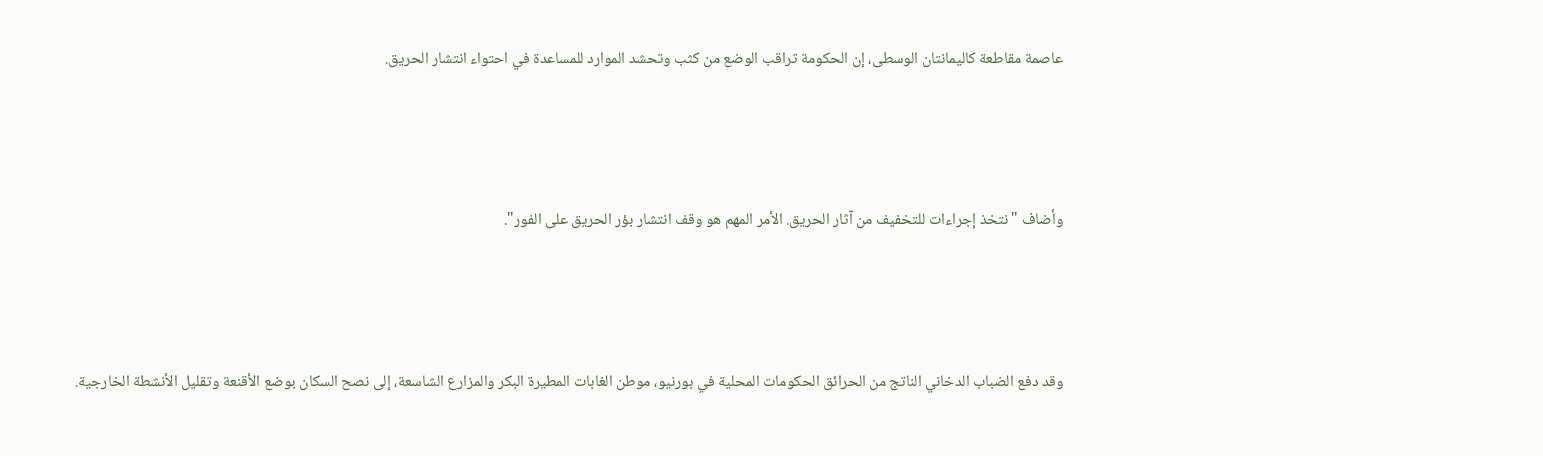عاصمة مقاطعة كاليمانتان الوسطى، إن الحكومة تراقب الوضع من كثب وتحشد الموارد للمساعدة في احتواء انتشار الحريق.



وأضاف "نتخذ إجراءات للتخفيف من آثار الحريق. الأمر المهم هو وقف انتشار بؤر الحريق على الفور".



وقد دفع الضباب الدخاني الناتج من الحرائق الحكومات المحلية في بورنيو، موطن الغابات المطيرة البكر والمزارع الشاسعة، إلى نصح السكان بوضع الأقنعة وتقليل الأنشطة الخارجية.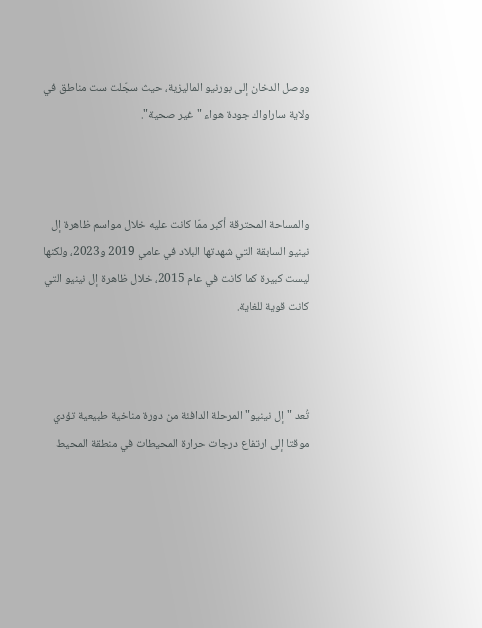ووصل الدخان إلى بورنيو الماليزية، حيث سجّلت ست مناطق في ولاية ساراواك جودة هواء "غير صحية".



والمساحة المحترقة أكبر ممّا كانت عليه خلال مواسم ظاهرة إل نينيو السابقة التي شهدتها البلاد في عامي 2019 و2023، ولكنها ليست كبيرة كما كانت في عام 2015، خلال ظاهرة إل نينيو التي كانت قوية للغاية.



تُعد "إل نينيو" المرحلة الدافئة من دورة مناخية طبيعية تؤدي موقتا إلى ارتفاع درجات حرارة المحيطات في منطقة المحيط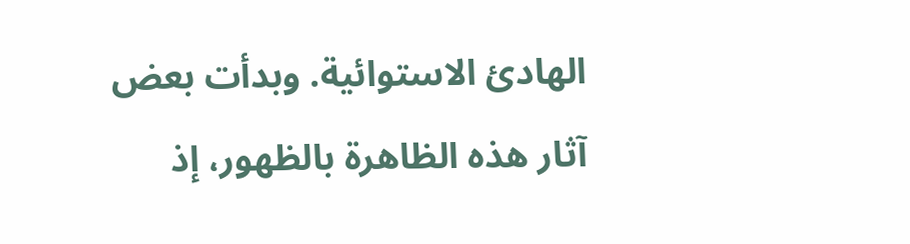الهادئ الاستوائية. وبدأت بعض آثار هذه الظاهرة بالظهور، إذ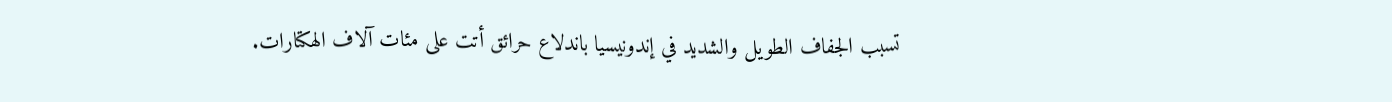تسبب الجفاف الطويل والشديد في إندونيسيا باندلاع حرائق أتت على مئات آلاف الهكتارات.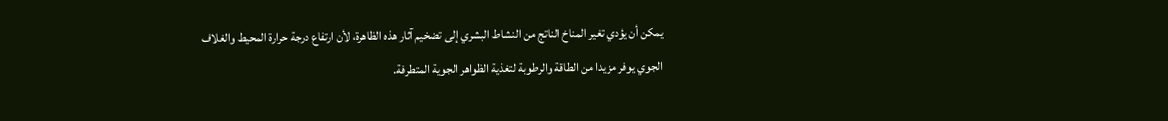يمكن أن يؤدي تغير المناخ الناتج من النشاط البشري إلى تضخيم آثار هذه الظاهرة، لأن ارتفاع درجة حرارة المحيط والغلاف الجوي يوفر مزيدا من الطاقة والرطوبة لتغذية الظواهر الجوية المتطرفة.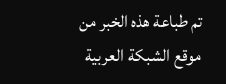تم طباعة هذه الخبر من موقع الشبكة العربية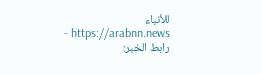للأنباء https://arabnn.news - رابط الخبر: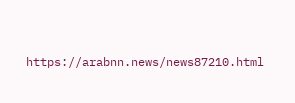https://arabnn.news/news87210.html